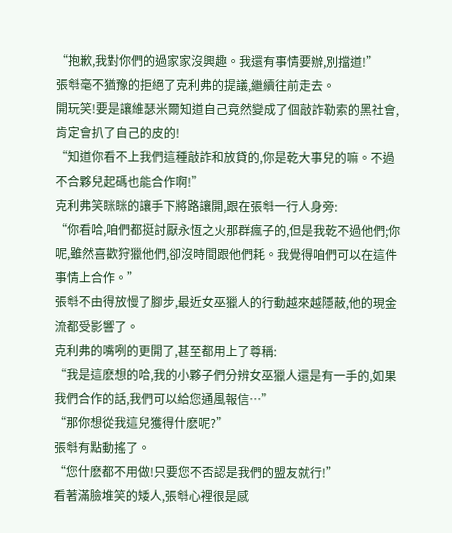“抱歉,我對你們的過家家沒興趣。我還有事情要辦,別擋道!”
張厁毫不猶豫的拒絕了克利弗的提議,繼續往前走去。
開玩笑!要是讓維瑟米爾知道自己竟然變成了個敲詐勒索的黑社會,肯定會扒了自己的皮的!
“知道你看不上我們這種敲詐和放貸的,你是乾大事兒的嘛。不過不合夥兒起碼也能合作啊!”
克利弗笑眯眯的讓手下將路讓開,跟在張厁一行人身旁:
“你看哈,咱們都挺討厭永恆之火那群瘋子的,但是我乾不過他們;你呢,雖然喜歡狩獵他們,卻沒時間跟他們耗。我覺得咱們可以在這件事情上合作。”
張厁不由得放慢了腳步,最近女巫獵人的行動越來越隱蔽,他的現金流都受影響了。
克利弗的嘴咧的更開了,甚至都用上了尊稱:
“我是這麽想的哈,我的小夥子們分辨女巫獵人還是有一手的,如果我們合作的話,我們可以給您通風報信…”
“那你想從我這兒獲得什麽呢?”
張厁有點動搖了。
“您什麽都不用做!只要您不否認是我們的盟友就行!”
看著滿臉堆笑的矮人,張厁心裡很是感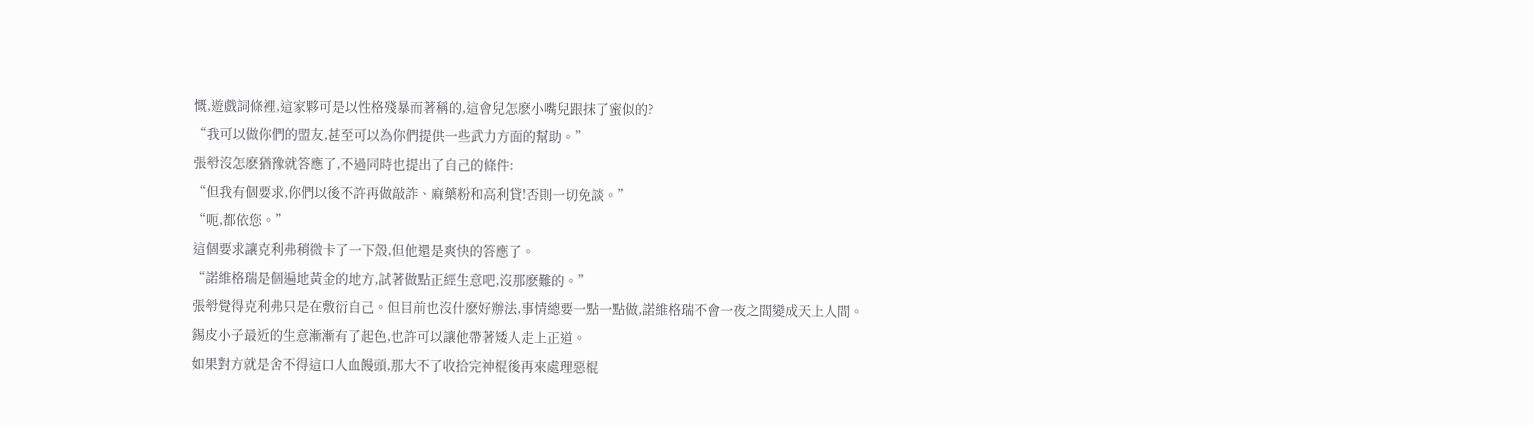慨,遊戲詞條裡,這家夥可是以性格殘暴而著稱的,這會兒怎麽小嘴兒跟抹了蜜似的?
“我可以做你們的盟友,甚至可以為你們提供一些武力方面的幫助。”
張厁沒怎麽猶豫就答應了,不過同時也提出了自己的條件:
“但我有個要求,你們以後不許再做敲詐、麻藥粉和高利貸!否則一切免談。”
“呃,都依您。”
這個要求讓克利弗稍微卡了一下殼,但他還是爽快的答應了。
“諾維格瑞是個遍地黃金的地方,試著做點正經生意吧,沒那麽難的。”
張厁覺得克利弗只是在敷衍自己。但目前也沒什麽好辦法,事情總要一點一點做,諾維格瑞不會一夜之間變成天上人間。
錫皮小子最近的生意漸漸有了起色,也許可以讓他帶著矮人走上正道。
如果對方就是舍不得這口人血饅頭,那大不了收拾完神棍後再來處理惡棍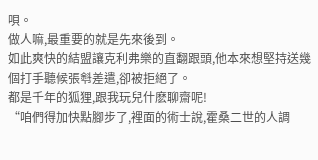唄。
做人嘛,最重要的就是先來後到。
如此爽快的結盟讓克利弗樂的直翻跟頭,他本來想堅持送幾個打手聽候張厁差遣,卻被拒絕了。
都是千年的狐狸,跟我玩兒什麽聊齋呢!
“咱們得加快點腳步了,裡面的術士說,霍桑二世的人調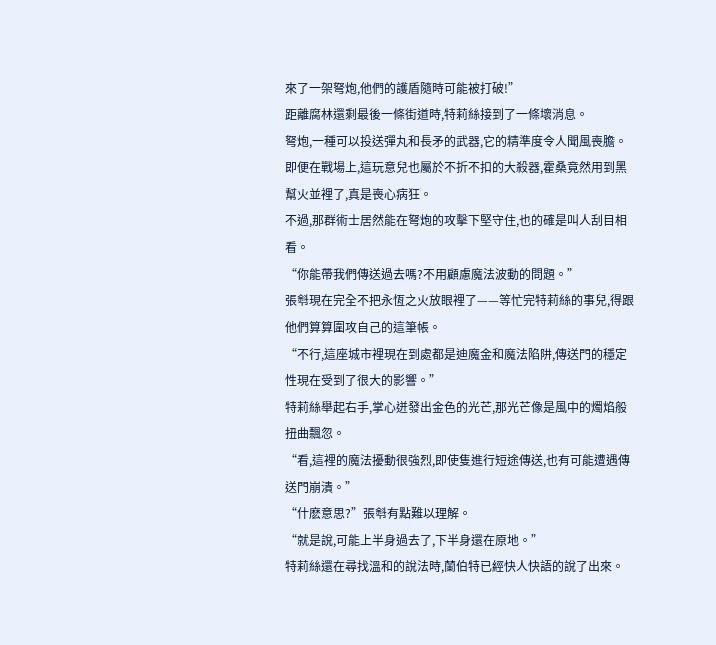來了一架弩炮,他們的護盾隨時可能被打破!”
距離腐林還剩最後一條街道時,特莉絲接到了一條壞消息。
弩炮,一種可以投送彈丸和長矛的武器,它的精準度令人聞風喪膽。
即便在戰場上,這玩意兒也屬於不折不扣的大殺器,霍桑竟然用到黑幫火並裡了,真是喪心病狂。
不過,那群術士居然能在弩炮的攻擊下堅守住,也的確是叫人刮目相看。
“你能帶我們傳送過去嗎?不用顧慮魔法波動的問題。”
張厁現在完全不把永恆之火放眼裡了——等忙完特莉絲的事兒,得跟他們算算圍攻自己的這筆帳。
“不行,這座城市裡現在到處都是迪魔金和魔法陷阱,傳送門的穩定性現在受到了很大的影響。”
特莉絲舉起右手,掌心迸發出金色的光芒,那光芒像是風中的燭焰般扭曲飄忽。
“看,這裡的魔法擾動很強烈,即使隻進行短途傳送,也有可能遭遇傳送門崩潰。”
“什麽意思?”張厁有點難以理解。
“就是說,可能上半身過去了,下半身還在原地。”
特莉絲還在尋找溫和的說法時,蘭伯特已經快人快語的說了出來。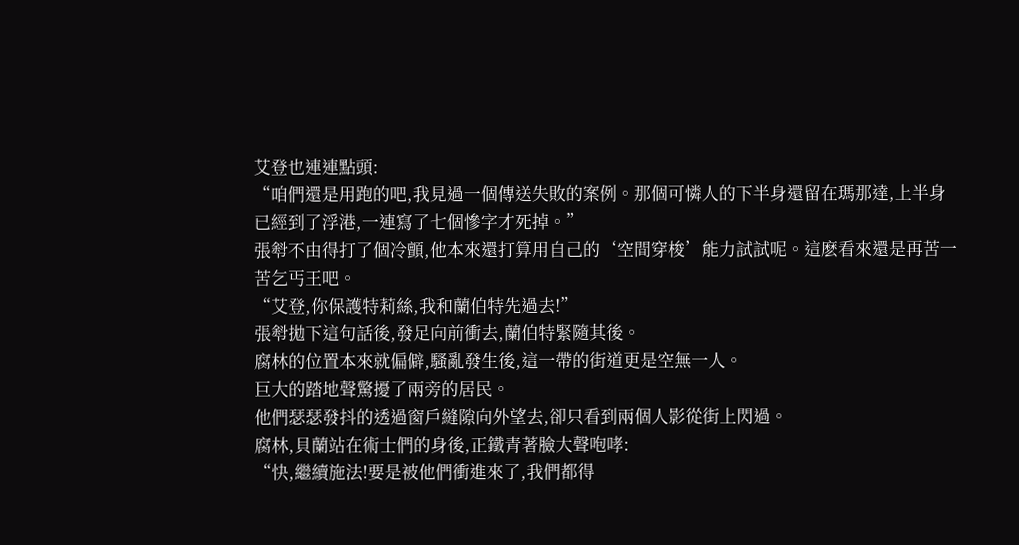艾登也連連點頭:
“咱們還是用跑的吧,我見過一個傳送失敗的案例。那個可憐人的下半身還留在瑪那達,上半身已經到了浮港,一連寫了七個慘字才死掉。”
張厁不由得打了個冷顫,他本來還打算用自己的‘空間穿梭’能力試試呢。這麽看來還是再苦一苦乞丐王吧。
“艾登,你保護特莉絲,我和蘭伯特先過去!”
張厁拋下這句話後,發足向前衝去,蘭伯特緊隨其後。
腐林的位置本來就偏僻,騷亂發生後,這一帶的街道更是空無一人。
巨大的踏地聲驚擾了兩旁的居民。
他們瑟瑟發抖的透過窗戶縫隙向外望去,卻只看到兩個人影從街上閃過。
腐林,貝蘭站在術士們的身後,正鐵青著臉大聲咆哮:
“快,繼續施法!要是被他們衝進來了,我們都得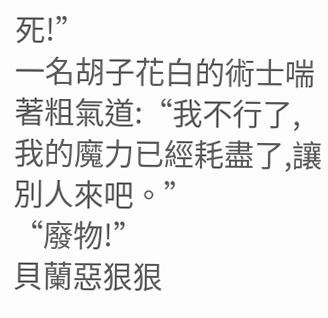死!”
一名胡子花白的術士喘著粗氣道:“我不行了,我的魔力已經耗盡了,讓別人來吧。”
“廢物!”
貝蘭惡狠狠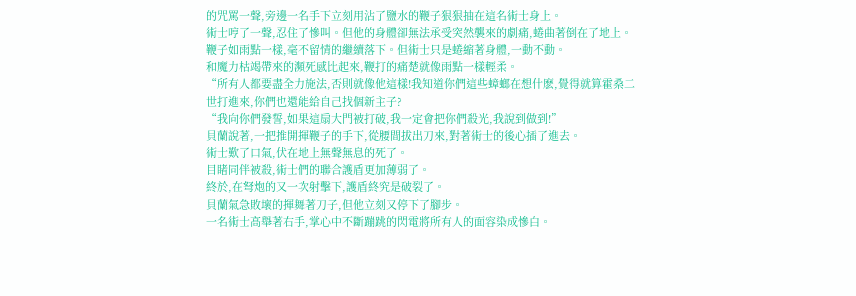的咒罵一聲,旁邊一名手下立刻用沾了鹽水的鞭子狠狠抽在這名術士身上。
術士哼了一聲,忍住了慘叫。但他的身體卻無法承受突然襲來的劇痛,蜷曲著倒在了地上。
鞭子如雨點一樣,毫不留情的繼續落下。但術士只是蜷縮著身體,一動不動。
和魔力枯竭帶來的瀕死感比起來,鞭打的痛楚就像雨點一樣輕柔。
“所有人都要盡全力施法,否則就像他這樣!我知道你們這些蟑螂在想什麽,覺得就算霍桑二世打進來,你們也還能給自己找個新主子?
“我向你們發誓,如果這扇大門被打破,我一定會把你們殺光,我說到做到!”
貝蘭說著,一把推開揮鞭子的手下,從腰間拔出刀來,對著術士的後心插了進去。
術士歎了口氣,伏在地上無聲無息的死了。
目睹同伴被殺,術士們的聯合護盾更加薄弱了。
終於,在弩炮的又一次射擊下,護盾終究是破裂了。
貝蘭氣急敗壞的揮舞著刀子,但他立刻又停下了腳步。
一名術士高舉著右手,掌心中不斷蹦跳的閃電將所有人的面容染成慘白。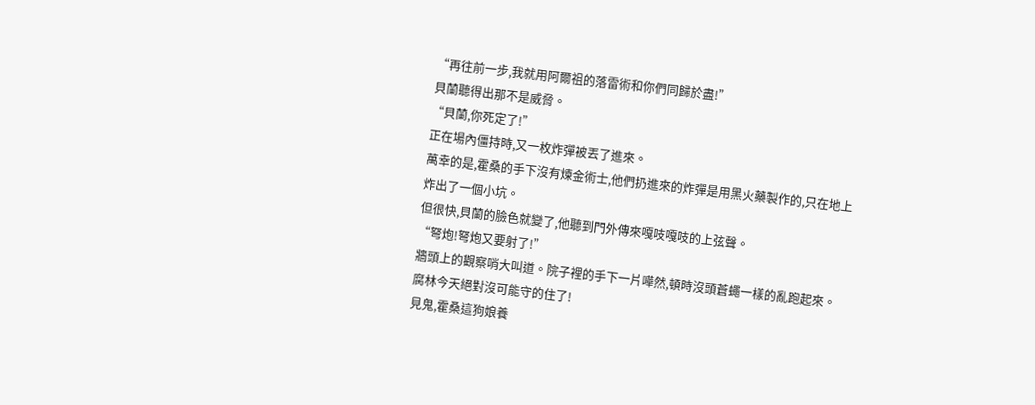“再往前一步,我就用阿爾祖的落雷術和你們同歸於盡!”
貝蘭聽得出那不是威脅。
“貝蘭,你死定了!”
正在場內僵持時,又一枚炸彈被丟了進來。
萬幸的是,霍桑的手下沒有煉金術士,他們扔進來的炸彈是用黑火藥製作的,只在地上炸出了一個小坑。
但很快,貝蘭的臉色就變了,他聽到門外傳來嘎吱嘎吱的上弦聲。
“弩炮!弩炮又要射了!”
牆頭上的觀察哨大叫道。院子裡的手下一片嘩然,頓時沒頭蒼蠅一樣的亂跑起來。
腐林今天絕對沒可能守的住了!
見鬼,霍桑這狗娘養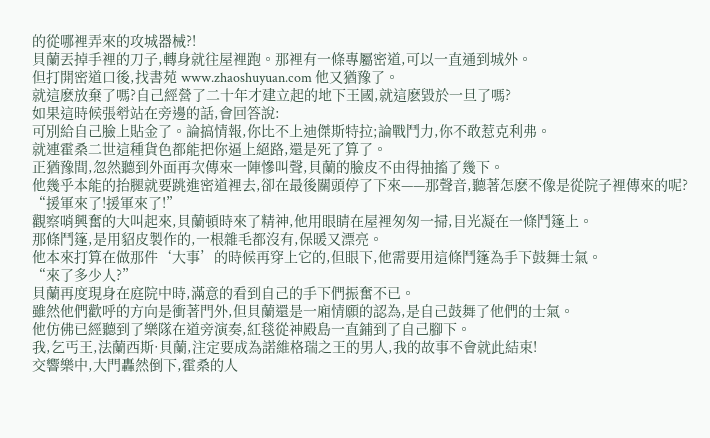的從哪裡弄來的攻城器械?!
貝蘭丟掉手裡的刀子,轉身就往屋裡跑。那裡有一條專屬密道,可以一直通到城外。
但打開密道口後,找書苑 www.zhaoshuyuan.com 他又猶豫了。
就這麽放棄了嗎?自己經營了二十年才建立起的地下王國,就這麽毀於一旦了嗎?
如果這時候張厁站在旁邊的話,會回答說:
可別給自己臉上貼金了。論搞情報,你比不上迪傑斯特拉;論戰鬥力,你不敢惹克利弗。
就連霍桑二世這種貨色都能把你逼上絕路,還是死了算了。
正猶豫間,忽然聽到外面再次傳來一陣慘叫聲,貝蘭的臉皮不由得抽搐了幾下。
他幾乎本能的抬腿就要跳進密道裡去,卻在最後關頭停了下來——那聲音,聽著怎麽不像是從院子裡傳來的呢?
“援軍來了!援軍來了!”
觀察哨興奮的大叫起來,貝蘭頓時來了精神,他用眼睛在屋裡匆匆一掃,目光凝在一條鬥篷上。
那條鬥篷,是用貂皮製作的,一根雜毛都沒有,保暖又漂亮。
他本來打算在做那件‘大事’的時候再穿上它的,但眼下,他需要用這條鬥篷為手下鼓舞士氣。
“來了多少人?”
貝蘭再度現身在庭院中時,滿意的看到自己的手下們振奮不已。
雖然他們歡呼的方向是衝著門外,但貝蘭還是一廂情願的認為,是自己鼓舞了他們的士氣。
他仿佛已經聽到了樂隊在道旁演奏,紅毯從神殿島一直鋪到了自己腳下。
我,乞丐王,法蘭西斯·貝蘭,注定要成為諾維格瑞之王的男人,我的故事不會就此結束!
交響樂中,大門轟然倒下,霍桑的人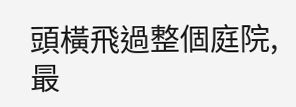頭橫飛過整個庭院,最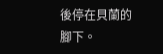後停在貝蘭的腳下。